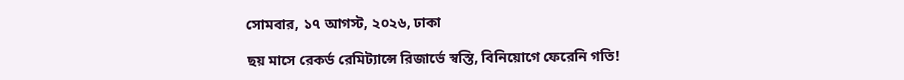সোমবার, ১৭ আগস্ট, ২০২৬, ঢাকা

ছয় মাসে রেকর্ড রেমিট্যান্সে রিজার্ভে স্বস্তি, বিনিয়োগে ফেরেনি গতি!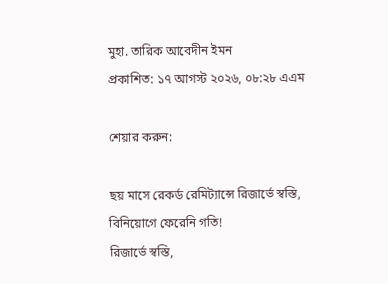মুহা. তারিক আবেদীন ইমন
প্রকাশিত: ১৭ আগস্ট ২০২৬, ০৮:২৮ এএম

শেয়ার করুন:

ছয় মাসে রেকর্ড রেমিট্যান্সে রিজার্ভে স্বস্তি, বিনিয়োগে ফেরেনি গতি!
রিজার্ভে স্বস্তি,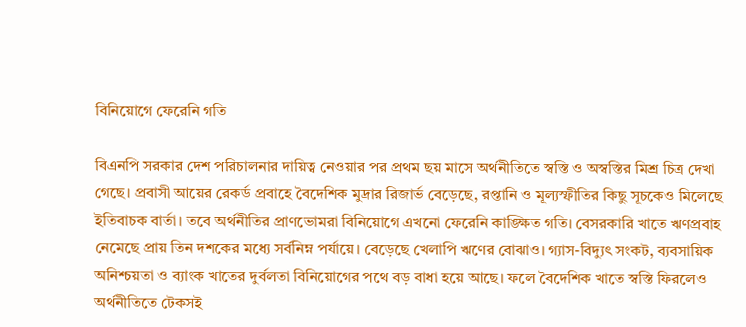বিনিয়োগে ফেরেনি গতি

বিএনপি সরকার দেশ পরিচালনার দায়িত্ব নেওয়ার পর প্রথম ছয় মাসে অর্থনীতিতে স্বস্তি ও অস্বস্তির মিশ্র চিত্র দেখা গেছে। প্রবাসী আয়ের রেকর্ড প্রবাহে বৈদেশিক মুদ্রার রিজার্ভ বেড়েছে, রপ্তানি ও মূল্যস্ফীতির কিছু সূচকেও মিলেছে ইতিবাচক বার্তা। তবে অর্থনীতির প্রাণভোমরা বিনিয়োগে এখনো ফেরেনি কাঙ্ক্ষিত গতি। বেসরকারি খাতে ঋণপ্রবাহ নেমেছে প্রায় তিন দশকের মধ্যে সর্বনিম্ন পর্যায়ে। বেড়েছে খেলাপি ঋণের বোঝাও। গ্যাস-বিদ্যুৎ সংকট, ব্যবসায়িক অনিশ্চয়তা ও ব্যাংক খাতের দুর্বলতা বিনিয়োগের পথে বড় বাধা হয়ে আছে। ফলে বৈদেশিক খাতে স্বস্তি ফিরলেও অর্থনীতিতে টেকসই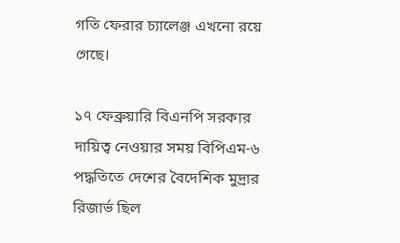গতি ফেরার চ্যালেঞ্জ এখনো রয়ে গেছে।

১৭ ফেব্রুয়ারি বিএনপি সরকার দায়িত্ব নেওয়ার সময় বিপিএম-৬ পদ্ধতিতে দেশের বৈদেশিক মুদ্রার রিজার্ভ ছিল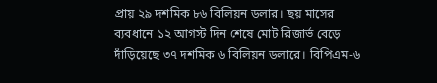প্রায় ২৯ দশমিক ৮৬ বিলিয়ন ডলার। ছয় মাসের ব্যবধানে ১২ আগস্ট দিন শেষে মোট রিজার্ভ বেড়ে দাঁড়িয়েছে ৩৭ দশমিক ৬ বিলিয়ন ডলারে। বিপিএম-৬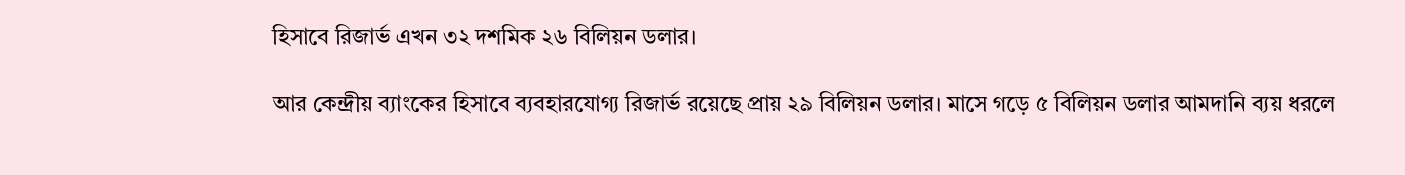হিসাবে রিজার্ভ এখন ৩২ দশমিক ২৬ বিলিয়ন ডলার।

আর কেন্দ্রীয় ব্যাংকের হিসাবে ব্যবহারযোগ্য রিজার্ভ রয়েছে প্রায় ২৯ বিলিয়ন ডলার। মাসে গড়ে ৫ বিলিয়ন ডলার আমদানি ব্যয় ধরলে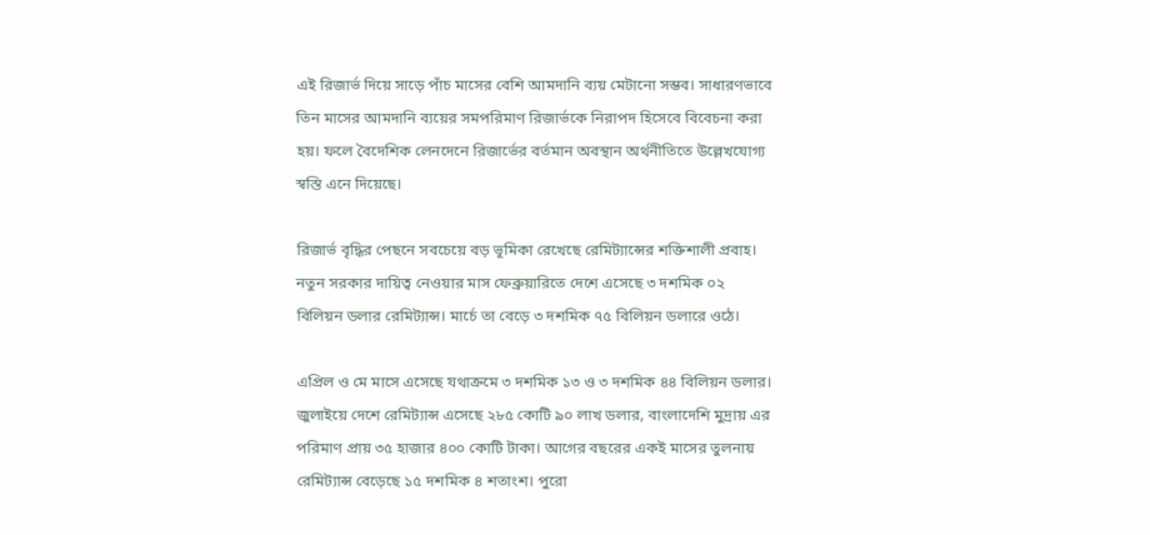এই রিজার্ভ দিয়ে সাড়ে পাঁচ মাসের বেশি আমদানি ব্যয় মেটানো সম্ভব। সাধারণভাবে তিন মাসের আমদানি ব্যয়ের সমপরিমাণ রিজার্ভকে নিরাপদ হিসেবে বিবেচনা করা হয়। ফলে বৈদেশিক লেনদেনে রিজার্ভের বর্তমান অবস্থান অর্থনীতিতে উল্লেখযোগ্য স্বস্তি এনে দিয়েছে।

রিজার্ভ বৃদ্ধির পেছনে সবচেয়ে বড় ভূমিকা রেখেছে রেমিট্যান্সের শক্তিশালী প্রবাহ। নতুন সরকার দায়িত্ব নেওয়ার মাস ফেব্রুয়ারিতে দেশে এসেছে ৩ দশমিক ০২ বিলিয়ন ডলার রেমিট্যান্স। মার্চে তা বেড়ে ৩ দশমিক ৭৫ বিলিয়ন ডলারে ওঠে।

এপ্রিল ও মে মাসে এসেছে যথাক্রমে ৩ দশমিক ১৩ ও ৩ দশমিক ৪৪ বিলিয়ন ডলার। জুলাইয়ে দেশে রেমিট্যান্স এসেছে ২৮৫ কোটি ৯০ লাখ ডলার, বাংলাদেশি মুদ্রায় এর পরিমাণ প্রায় ৩৫ হাজার ৪০০ কোটি টাকা। আগের বছরের একই মাসের তুলনায় রেমিট্যান্স বেড়েছে ১৫ দশমিক ৪ শতাংশ। পুরো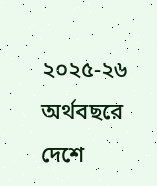২০২৫-২৬ অর্থবছরে দেশে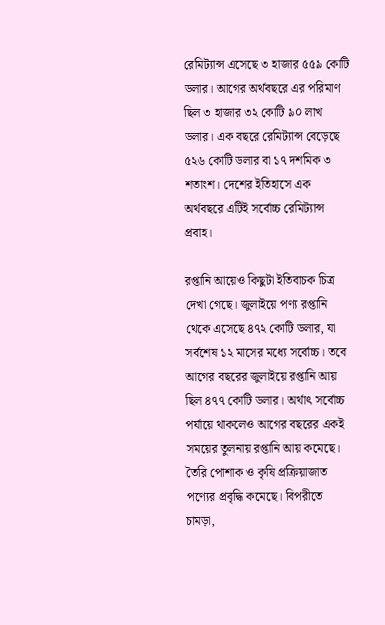রেমিট্যান্স এসেছে ৩ হাজার ৫৫৯ কোটি ডলার। আগের অর্থবছরে এর পরিমাণ ছিল ৩ হাজার ৩২ কোটি ৯০ লাখ ডলার। এক বছরে রেমিট্যান্স বেড়েছে ৫২৬ কোটি ডলার বা ১৭ দশমিক ৩ শতাংশ। দেশের ইতিহাসে এক অর্থবছরে এটিই সর্বোচ্চ রেমিট্যান্স প্রবাহ।

রপ্তানি আয়েও কিছুটা ইতিবাচক চিত্র দেখা গেছে। জুলাইয়ে পণ্য রপ্তানি থেকে এসেছে ৪৭২ কোটি ডলার, যা সর্বশেষ ১২ মাসের মধ্যে সর্বোচ্চ। তবে আগের বছরের জুলাইয়ে রপ্তানি আয় ছিল ৪৭৭ কোটি ডলার। অর্থাৎ সর্বোচ্চ পর্যায়ে থাকলেও আগের বছরের একই সময়ের তুলনায় রপ্তানি আয় কমেছে। তৈরি পোশাক ও কৃষি প্রক্রিয়াজাত পণ্যের প্রবৃদ্ধি কমেছে। বিপরীতে চামড়া,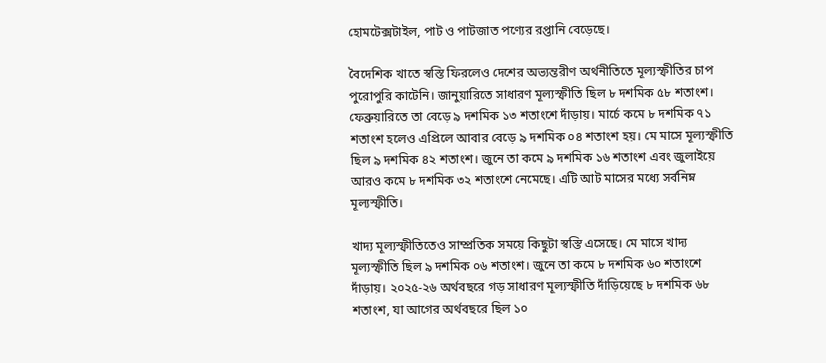হোমটেক্সটাইল, পাট ও পাটজাত পণ্যের রপ্তানি বেড়েছে।

বৈদেশিক খাতে স্বস্তি ফিরলেও দেশের অভ্যন্তরীণ অর্থনীতিতে মূল্যস্ফীতির চাপ পুরোপুরি কাটেনি। জানুয়ারিতে সাধারণ মূল্যস্ফীতি ছিল ৮ দশমিক ৫৮ শতাংশ। ফেব্রুয়ারিতে তা বেড়ে ৯ দশমিক ১৩ শতাংশে দাঁড়ায়। মার্চে কমে ৮ দশমিক ৭১ শতাংশ হলেও এপ্রিলে আবার বেড়ে ৯ দশমিক ০৪ শতাংশ হয়। মে মাসে মূল্যস্ফীতি ছিল ৯ দশমিক ৪২ শতাংশ। জুনে তা কমে ৯ দশমিক ১৬ শতাংশ এবং জুলাইয়ে আরও কমে ৮ দশমিক ৩২ শতাংশে নেমেছে। এটি আট মাসের মধ্যে সর্বনিম্ন মূল্যস্ফীতি।

খাদ্য মূল্যস্ফীতিতেও সাম্প্রতিক সময়ে কিছুটা স্বস্তি এসেছে। মে মাসে খাদ্য মূল্যস্ফীতি ছিল ৯ দশমিক ০৬ শতাংশ। জুনে তা কমে ৮ দশমিক ৬০ শতাংশে দাঁড়ায়। ২০২৫-২৬ অর্থবছরে গড় সাধারণ মূল্যস্ফীতি দাঁড়িয়েছে ৮ দশমিক ৬৮ শতাংশ, যা আগের অর্থবছরে ছিল ১০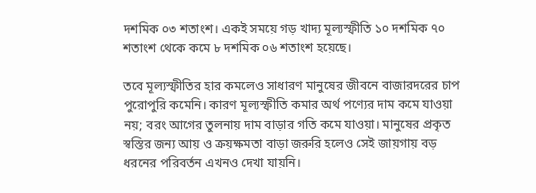দশমিক ০৩ শতাংশ। একই সময়ে গড় খাদ্য মূল্যস্ফীতি ১০ দশমিক ৭০ শতাংশ থেকে কমে ৮ দশমিক ০৬ শতাংশ হয়েছে।

তবে মূল্যস্ফীতির হার কমলেও সাধারণ মানুষের জীবনে বাজারদরের চাপ পুরোপুরি কমেনি। কারণ মূল্যস্ফীতি কমার অর্থ পণ্যের দাম কমে যাওয়া নয়; বরং আগের তুলনায় দাম বাড়ার গতি কমে যাওয়া। মানুষের প্রকৃত স্বস্তির জন্য আয় ও ক্রয়ক্ষমতা বাড়া জরুরি হলেও সেই জায়গায় বড় ধরনের পরিবর্তন এখনও দেখা যায়নি।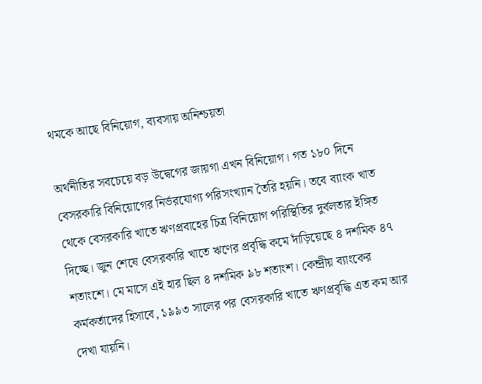থমকে আছে বিনিয়োগ, ব্যবসায় অনিশ্চয়তা

অর্থনীতির সবচেয়ে বড় উদ্বেগের জায়গা এখন বিনিয়োগ। গত ১৮০ দিনে বেসরকারি বিনিয়োগের নির্ভরযোগ্য পরিসংখ্যান তৈরি হয়নি। তবে ব্যাংক খাত থেকে বেসরকারি খাতে ঋণপ্রবাহের চিত্র বিনিয়োগ পরিস্থিতির দুর্বলতার ইঙ্গিত দিচ্ছে। জুন শেষে বেসরকারি খাতে ঋণের প্রবৃদ্ধি কমে দাঁড়িয়েছে ৪ দশমিক ৪৭ শতাংশে। মে মাসে এই হার ছিল ৪ দশমিক ৯৮ শতাংশ। কেন্দ্রীয় ব্যাংকের কর্মকর্তাদের হিসাবে, ১৯৯৩ সালের পর বেসরকারি খাতে ঋণপ্রবৃদ্ধি এত কম আর দেখা যায়নি।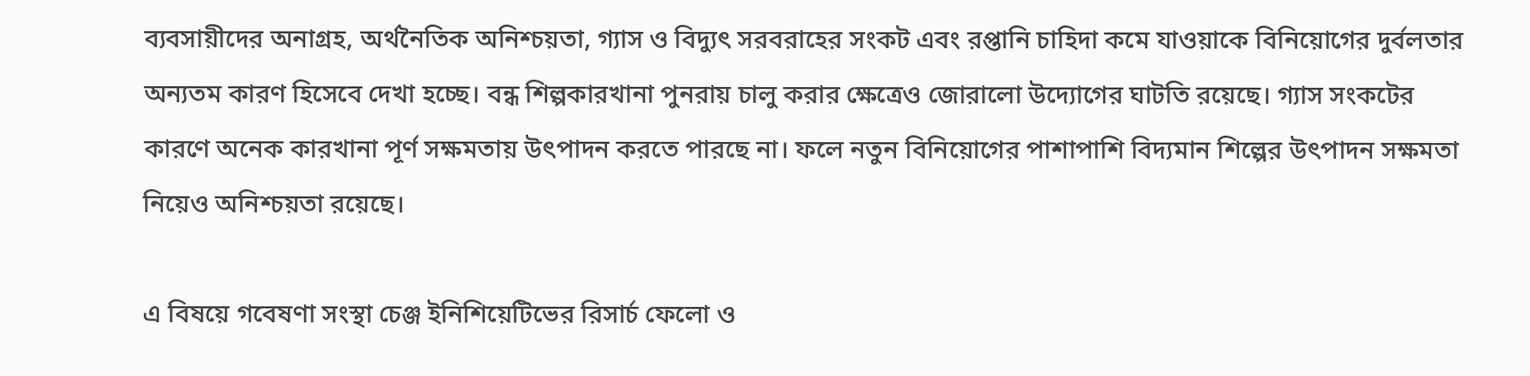ব্যবসায়ীদের অনাগ্রহ, অর্থনৈতিক অনিশ্চয়তা, গ্যাস ও বিদ্যুৎ সরবরাহের সংকট এবং রপ্তানি চাহিদা কমে যাওয়াকে বিনিয়োগের দুর্বলতার অন্যতম কারণ হিসেবে দেখা হচ্ছে। বন্ধ শিল্পকারখানা পুনরায় চালু করার ক্ষেত্রেও জোরালো উদ্যোগের ঘাটতি রয়েছে। গ্যাস সংকটের কারণে অনেক কারখানা পূর্ণ সক্ষমতায় উৎপাদন করতে পারছে না। ফলে নতুন বিনিয়োগের পাশাপাশি বিদ্যমান শিল্পের উৎপাদন সক্ষমতা নিয়েও অনিশ্চয়তা রয়েছে।

এ বিষয়ে গবেষণা সংস্থা চেঞ্জ ইনিশিয়েটিভের রিসার্চ ফেলো ও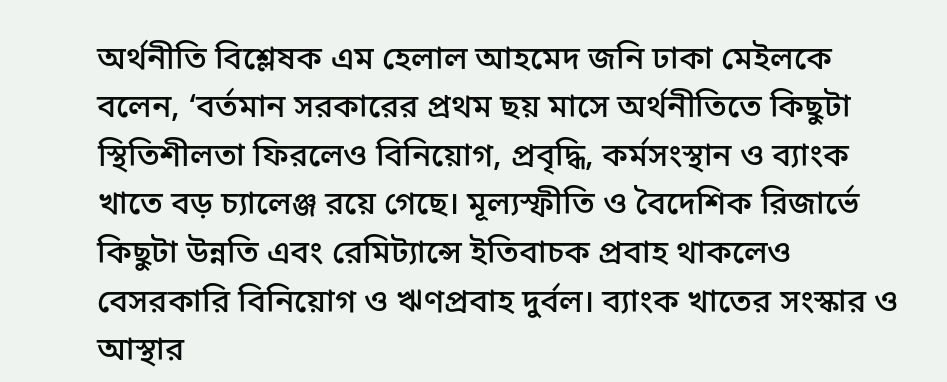অর্থনীতি বিশ্লেষক এম হেলাল আহমেদ জনি ঢাকা মেইলকে বলেন, ‘বর্তমান সরকারের প্রথম ছয় মাসে অর্থনীতিতে কিছুটা স্থিতিশীলতা ফিরলেও বিনিয়োগ, প্রবৃদ্ধি, কর্মসংস্থান ও ব্যাংক খাতে বড় চ্যালেঞ্জ রয়ে গেছে। মূল্যস্ফীতি ও বৈদেশিক রিজার্ভে কিছুটা উন্নতি এবং রেমিট্যান্সে ইতিবাচক প্রবাহ থাকলেও বেসরকারি বিনিয়োগ ও ঋণপ্রবাহ দুর্বল। ব্যাংক খাতের সংস্কার ও আস্থার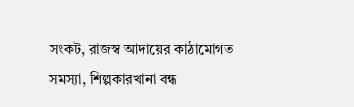সংকট, রাজস্ব আদায়ের কাঠামোগত সমস্যা, শিল্পকারখানা বন্ধ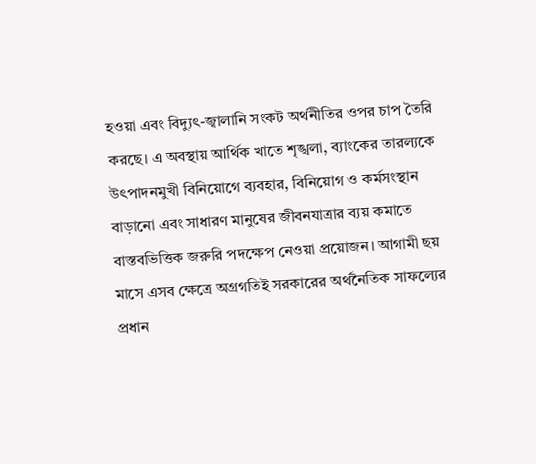হওয়া এবং বিদ্যুৎ-জ্বালানি সংকট অর্থনীতির ওপর চাপ তৈরি করছে। এ অবস্থায় আর্থিক খাতে শৃঙ্খলা, ব্যাংকের তারল্যকে উৎপাদনমুখী বিনিয়োগে ব্যবহার, বিনিয়োগ ও কর্মসংস্থান বাড়ানো এবং সাধারণ মানুষের জীবনযাত্রার ব্যয় কমাতে বাস্তবভিত্তিক জরুরি পদক্ষেপ নেওয়া প্রয়োজন। আগামী ছয় মাসে এসব ক্ষেত্রে অগ্রগতিই সরকারের অর্থনৈতিক সাফল্যের প্রধান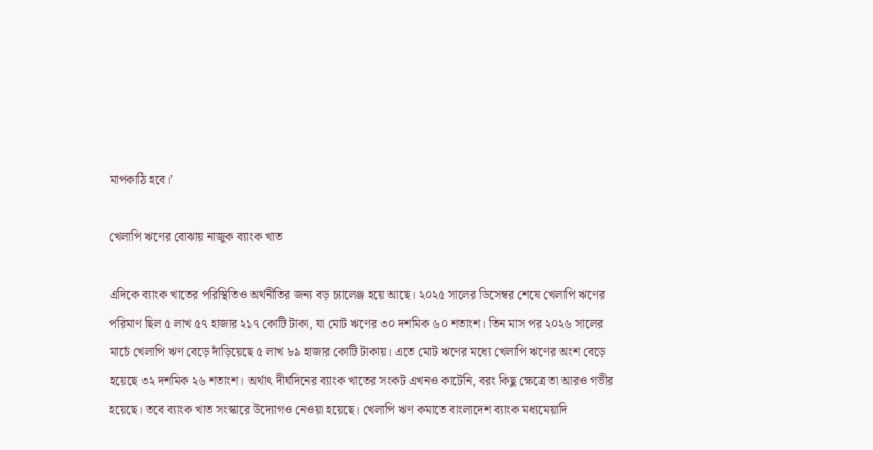মাপকাঠি হবে।’

খেলাপি ঋণের বোঝায় নাজুক ব্যাংক খাত

এদিকে ব্যাংক খাতের পরিস্থিতিও অর্থনীতির জন্য বড় চ্যালেঞ্জ হয়ে আছে। ২০২৫ সালের ডিসেম্বর শেষে খেলাপি ঋণের পরিমাণ ছিল ৫ লাখ ৫৭ হাজার ২১৭ কোটি টাকা, যা মোট ঋণের ৩০ দশমিক ৬০ শতাংশ। তিন মাস পর ২০২৬ সালের মার্চে খেলাপি ঋণ বেড়ে দাঁড়িয়েছে ৫ লাখ ৮৯ হাজার কোটি টাকায়। এতে মোট ঋণের মধ্যে খেলাপি ঋণের অংশ বেড়ে হয়েছে ৩২ দশমিক ২৬ শতাংশ। অর্থাৎ দীর্ঘদিনের ব্যাংক খাতের সংকট এখনও কাটেনি, বরং কিছু ক্ষেত্রে তা আরও গভীর হয়েছে। তবে ব্যাংক খাত সংস্কারে উদ্যোগও নেওয়া হয়েছে। খেলাপি ঋণ কমাতে বাংলাদেশ ব্যাংক মধ্যমেয়াদি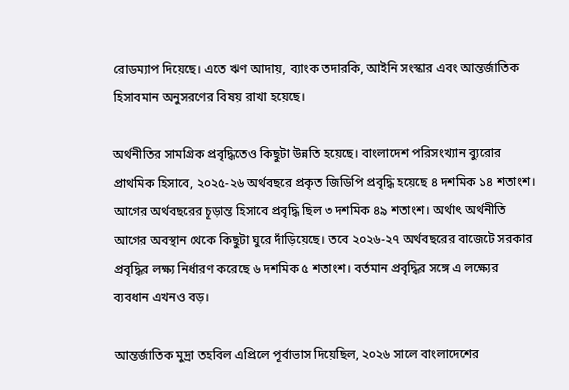রোডম্যাপ দিয়েছে। এতে ঋণ আদায়, ব্যাংক তদারকি, আইনি সংস্কার এবং আন্তর্জাতিক হিসাবমান অনুসরণের বিষয় রাখা হয়েছে।

অর্থনীতির সামগ্রিক প্রবৃদ্ধিতেও কিছুটা উন্নতি হয়েছে। বাংলাদেশ পরিসংখ্যান ব্যুরোর প্রাথমিক হিসাবে, ২০২৫-২৬ অর্থবছরে প্রকৃত জিডিপি প্রবৃদ্ধি হয়েছে ৪ দশমিক ১৪ শতাংশ। আগের অর্থবছরের চূড়ান্ত হিসাবে প্রবৃদ্ধি ছিল ৩ দশমিক ৪৯ শতাংশ। অর্থাৎ অর্থনীতি আগের অবস্থান থেকে কিছুটা ঘুরে দাঁড়িয়েছে। তবে ২০২৬-২৭ অর্থবছরের বাজেটে সরকার প্রবৃদ্ধির লক্ষ্য নির্ধারণ করেছে ৬ দশমিক ৫ শতাংশ। বর্তমান প্রবৃদ্ধির সঙ্গে এ লক্ষ্যের ব্যবধান এখনও বড়।

আন্তর্জাতিক মুদ্রা তহবিল এপ্রিলে পূর্বাভাস দিয়েছিল, ২০২৬ সালে বাংলাদেশের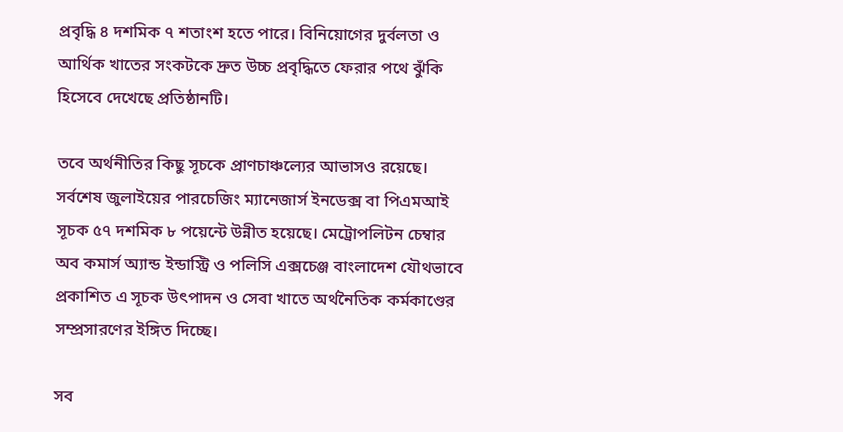প্রবৃদ্ধি ৪ দশমিক ৭ শতাংশ হতে পারে। বিনিয়োগের দুর্বলতা ও আর্থিক খাতের সংকটকে দ্রুত উচ্চ প্রবৃদ্ধিতে ফেরার পথে ঝুঁকি হিসেবে দেখেছে প্রতিষ্ঠানটি।

তবে অর্থনীতির কিছু সূচকে প্রাণচাঞ্চল্যের আভাসও রয়েছে। সর্বশেষ জুলাইয়ের পারচেজিং ম্যানেজার্স ইনডেক্স বা পিএমআই সূচক ৫৭ দশমিক ৮ পয়েন্টে উন্নীত হয়েছে। মেট্রোপলিটন চেম্বার অব কমার্স অ্যান্ড ইন্ডাস্ট্রি ও পলিসি এক্সচেঞ্জ বাংলাদেশ যৌথভাবে প্রকাশিত এ সূচক উৎপাদন ও সেবা খাতে অর্থনৈতিক কর্মকাণ্ডের সম্প্রসারণের ইঙ্গিত দিচ্ছে।

সব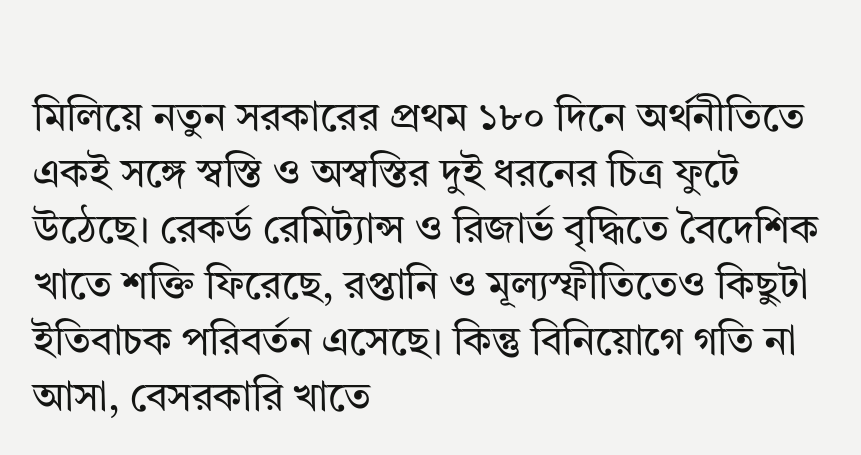মিলিয়ে নতুন সরকারের প্রথম ১৮০ দিনে অর্থনীতিতে একই সঙ্গে স্বস্তি ও অস্বস্তির দুই ধরনের চিত্র ফুটে উঠেছে। রেকর্ড রেমিট্যান্স ও রিজার্ভ বৃদ্ধিতে বৈদেশিক খাতে শক্তি ফিরেছে, রপ্তানি ও মূল্যস্ফীতিতেও কিছুটা ইতিবাচক পরিবর্তন এসেছে। কিন্তু বিনিয়োগে গতি না আসা, বেসরকারি খাতে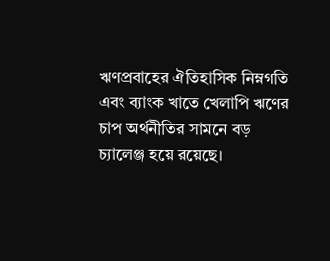ঋণপ্রবাহের ঐতিহাসিক নিম্নগতি এবং ব্যাংক খাতে খেলাপি ঋণের চাপ অর্থনীতির সামনে বড় চ্যালেঞ্জ হয়ে রয়েছে।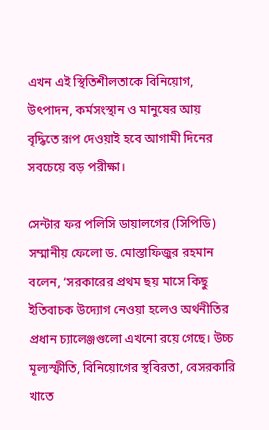এখন এই স্থিতিশীলতাকে বিনিয়োগ, উৎপাদন, কর্মসংস্থান ও মানুষের আয় বৃদ্ধিতে রূপ দেওয়াই হবে আগামী দিনের সবচেয়ে বড় পরীক্ষা।

সেন্টার ফর পলিসি ডায়ালগের (সিপিডি) সম্মানীয় ফেলো ড. মোস্তাফিজুর রহমান বলেন, ‘সরকারের প্রথম ছয় মাসে কিছু ইতিবাচক উদ্যোগ নেওয়া হলেও অর্থনীতির প্রধান চ্যালেঞ্জগুলো এখনো রয়ে গেছে। উচ্চ মূল্যস্ফীতি, বিনিয়োগের স্থবিরতা, বেসরকারি খাতে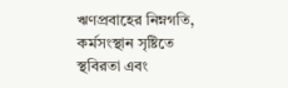ঋণপ্রবাহের নিম্নগতি, কর্মসংস্থান সৃষ্টিতে স্থবিরতা এবং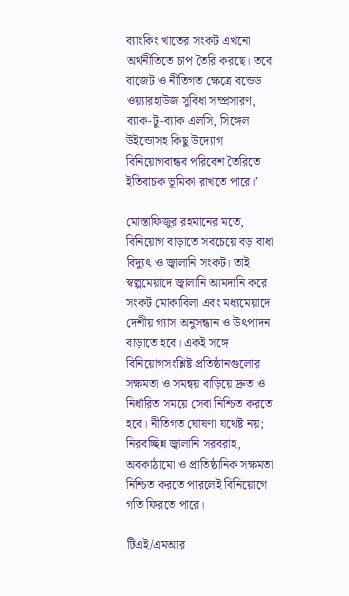ব্যাংকিং খাতের সংকট এখনো অর্থনীতিতে চাপ তৈরি করছে। তবে বাজেট ও নীতিগত ক্ষেত্রে বন্ডেড ওয়্যারহাউজ সুবিধা সম্প্রসারণ, ব্যাক-টু-ব্যাক এলসি, সিঙ্গেল উইন্ডোসহ কিছু উদ্যোগ বিনিয়োগবান্ধব পরিবেশ তৈরিতে ইতিবাচক ভূমিকা রাখতে পারে।’

মোস্তাফিজুর রহমানের মতে, বিনিয়োগ বাড়াতে সবচেয়ে বড় বাধা বিদ্যুৎ ও জ্বালানি সংকট। তাই স্বল্পমেয়াদে জ্বালানি আমদানি করে সংকট মোকাবিলা এবং মধ্যমেয়াদে দেশীয় গ্যাস অনুসন্ধান ও উৎপাদন বাড়াতে হবে। একই সঙ্গে বিনিয়োগসংশ্লিষ্ট প্রতিষ্ঠানগুলোর সক্ষমতা ও সমন্বয় বাড়িয়ে দ্রুত ও নির্ধারিত সময়ে সেবা নিশ্চিত করতে হবে। নীতিগত ঘোষণা যথেষ্ট নয়; নিরবচ্ছিন্ন জ্বালানি সরবরাহ, অবকাঠামো ও প্রাতিষ্ঠানিক সক্ষমতা নিশ্চিত করতে পারলেই বিনিয়োগে গতি ফিরতে পারে।

টিএই/এমআর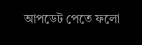আপডেট পেতে ফলো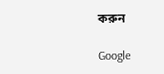করুন

Google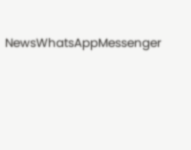NewsWhatsAppMessenger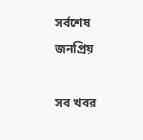সর্বশেষ
জনপ্রিয়

সব খবর